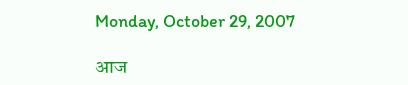Monday, October 29, 2007

आज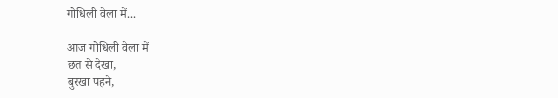गोधिली वेला में...

आज गोधिली वेला में
छत से देखा,
बुरखा पहने,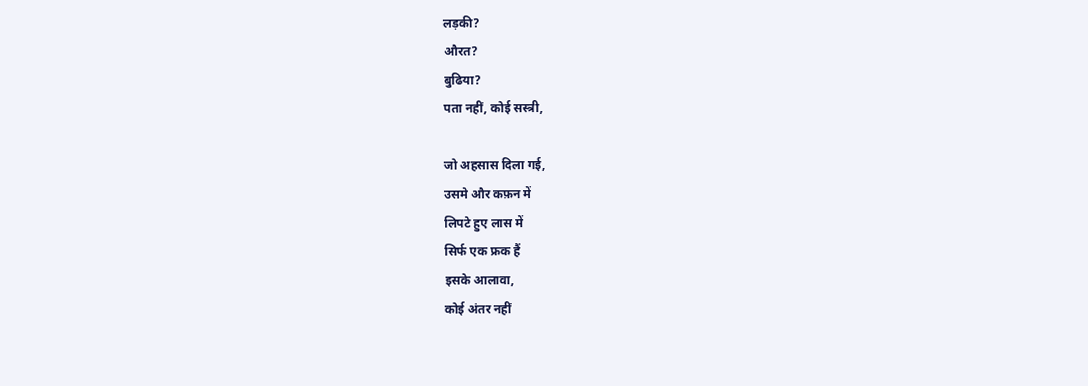लड़की?
औरत?
बुढिया?
पता नहीं, कोई सस्त्री,

जो अहसास दिला गई,
उसमे और कफ़न में
लिपटे हुए लास में
सिर्फ एक फ्रक हैं
इसके आलावा,
कोई अंतर नहीं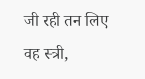जी रही तन लिए वह स्त्री,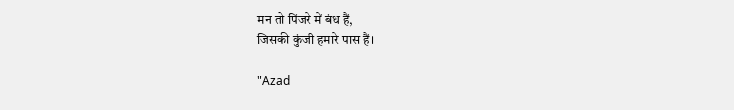मन तो पिंजरे में बंध हैं,
जिसकी कुंजी हमारे पास हैं।

"Azad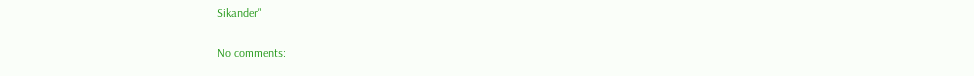Sikander"

No comments: